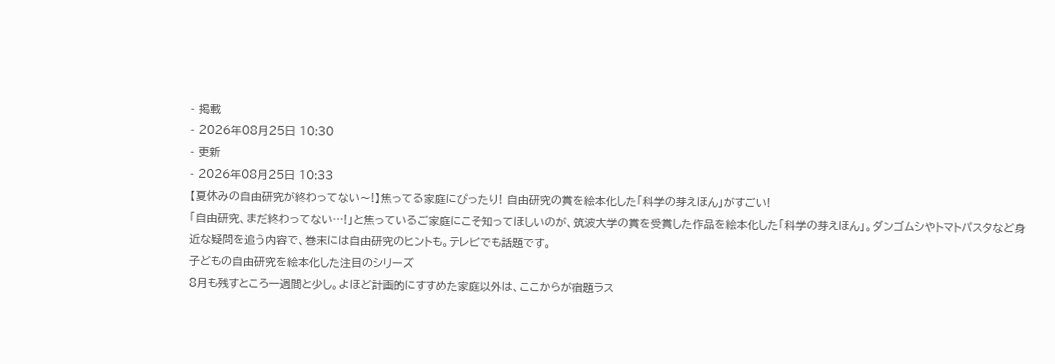- 掲載
- 2026年08月25日 10:30
- 更新
- 2026年08月25日 10:33
【夏休みの自由研究が終わってない〜!】焦ってる家庭にぴったり! 自由研究の賞を絵本化した「科学の芽えほん」がすごい!
「自由研究、まだ終わってない…!」と焦っているご家庭にこそ知ってほしいのが、筑波大学の賞を受賞した作品を絵本化した「科学の芽えほん」。ダンゴムシやトマトパスタなど身近な疑問を追う内容で、巻末には自由研究のヒントも。テレビでも話題です。
子どもの自由研究を絵本化した注目のシリーズ
8月も残すところ一週間と少し。よほど計画的にすすめた家庭以外は、ここからが宿題ラス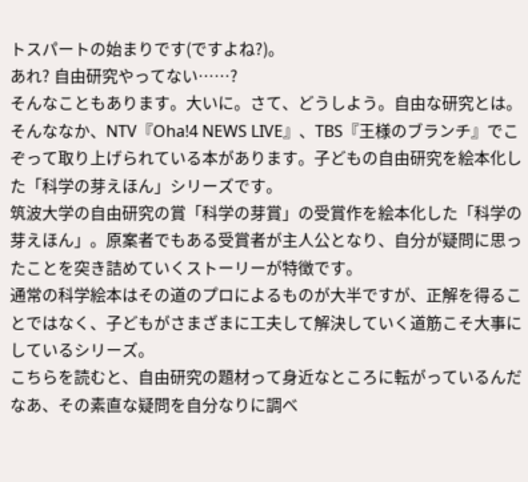トスパートの始まりです(ですよね?)。
あれ? 自由研究やってない……?
そんなこともあります。大いに。さて、どうしよう。自由な研究とは。
そんななか、NTV『Oha!4 NEWS LIVE』、TBS『王様のブランチ』でこぞって取り上げられている本があります。子どもの自由研究を絵本化した「科学の芽えほん」シリーズです。
筑波大学の自由研究の賞「科学の芽賞」の受賞作を絵本化した「科学の芽えほん」。原案者でもある受賞者が主人公となり、自分が疑問に思ったことを突き詰めていくストーリーが特徴です。
通常の科学絵本はその道のプロによるものが大半ですが、正解を得ることではなく、子どもがさまざまに工夫して解決していく道筋こそ大事にしているシリーズ。
こちらを読むと、自由研究の題材って身近なところに転がっているんだなあ、その素直な疑問を自分なりに調べ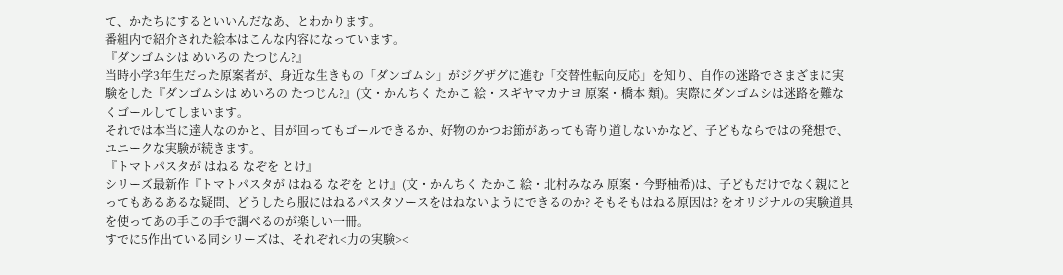て、かたちにするといいんだなあ、とわかります。
番組内で紹介された絵本はこんな内容になっています。
『ダンゴムシは めいろの たつじん?』
当時小学3年生だった原案者が、身近な生きもの「ダンゴムシ」がジグザグに進む「交替性転向反応」を知り、自作の迷路でさまざまに実験をした『ダンゴムシは めいろの たつじん?』(文・かんちく たかこ 絵・スギヤマカナヨ 原案・橋本 類)。実際にダンゴムシは迷路を難なくゴールしてしまいます。
それでは本当に達人なのかと、目が回ってもゴールできるか、好物のかつお節があっても寄り道しないかなど、子どもならではの発想で、ユニークな実験が続きます。
『トマトパスタが はねる なぞを とけ』
シリーズ最新作『トマトパスタが はねる なぞを とけ』(文・かんちく たかこ 絵・北村みなみ 原案・今野柚希)は、子どもだけでなく親にとってもあるあるな疑問、どうしたら服にはねるパスタソースをはねないようにできるのか? そもそもはねる原因は? をオリジナルの実験道具を使ってあの手この手で調べるのが楽しい一冊。
すでに5作出ている同シリーズは、それぞれ<力の実験><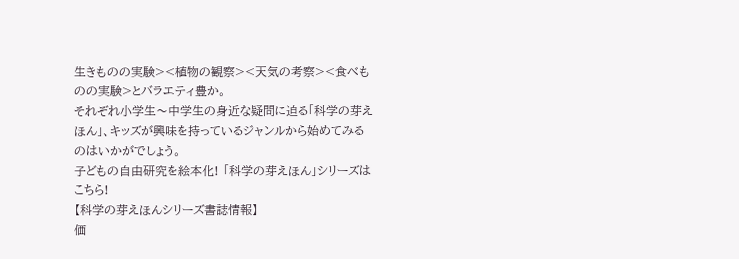生きものの実験><植物の観察><天気の考察><食べものの実験>とバラエティ豊か。
それぞれ小学生〜中学生の身近な疑問に迫る「科学の芽えほん」、キッズが興味を持っているジャンルから始めてみるのはいかがでしょう。
子どもの自由研究を絵本化! 「科学の芽えほん」シリーズはこちら!
【科学の芽えほんシリーズ書誌情報】
価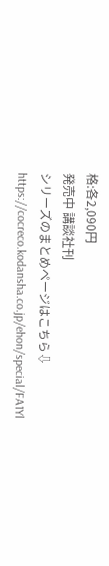格:各2,090円
発売中 講談社刊
シリーズのまとめページはこちら⇩
https://cocreco.kodansha.co.jp/ehon/special/FA1Yl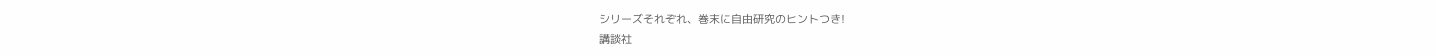シリーズそれぞれ、巻末に自由研究のヒントつき!
講談社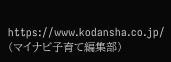https://www.kodansha.co.jp/
(マイナビ子育て編集部)